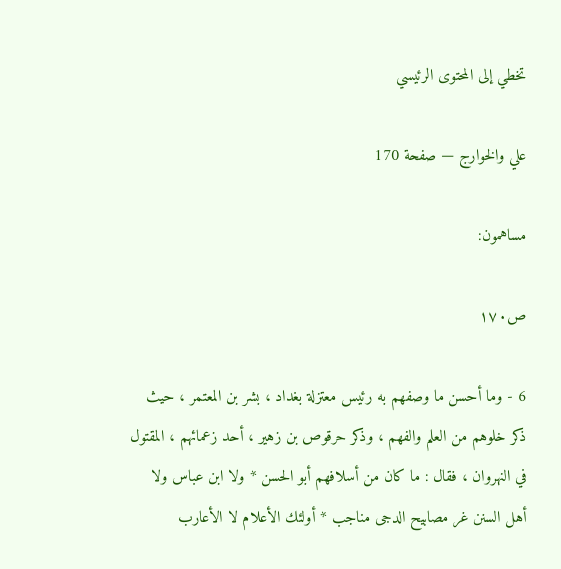تخطي إلى المحتوى الرئيسي

علي والخوارج — صفحة 170

مساهمون:

ص١٧٠

6 - وما أحسن ما وصفهم به رئيس معتزلة بغداد ، بشر بن المعتمر ، حيث ذكر خلوهم من العلم والفهم ، وذكر حرقوص بن زهير ، أحد زعمائهم ، المقتول في النهروان ، فقال : ما كان من أسلافهم أبو الحسن * ولا ابن عباس ولا أهل السنن غر مصابيح الدجى مناجب * أولئك الأعلام لا الأعارب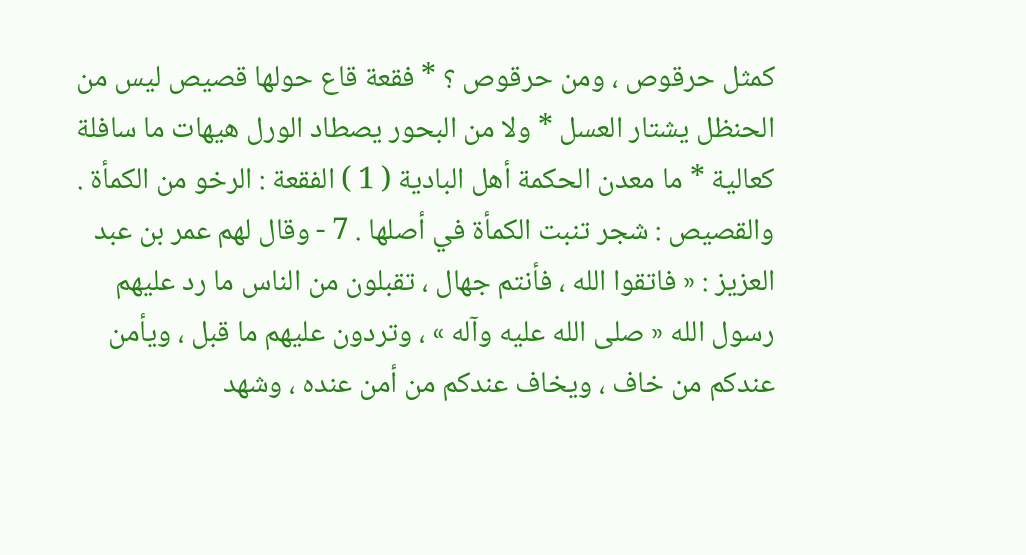كمثل حرقوص ، ومن حرقوص ؟ * فقعة قاع حولها قصيص ليس من الحنظل يشتار العسل * ولا من البحور يصطاد الورل هيهات ما سافلة كعالية * ما معدن الحكمة أهل البادية ( 1 ) الفقعة : الرخو من الكمأة . والقصيص : شجر تنبت الكمأة في أصلها . 7 - وقال لهم عمر بن عبد العزيز : « فاتقوا الله ، فأنتم جهال ، تقبلون من الناس ما رد عليهم رسول الله « صلى الله عليه وآله » ، وتردون عليهم ما قبل ، ويأمن عندكم من خاف ، ويخاف عندكم من أمن عنده ، وشهد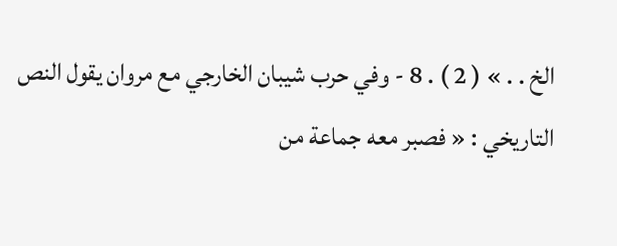الخ . . » ( 2 ) . 8 - وفي حرب شيبان الخارجي مع مروان يقول النص التاريخي : « فصبر معه جماعة من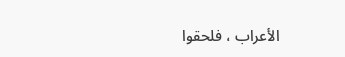الأعراب ، فلحقوا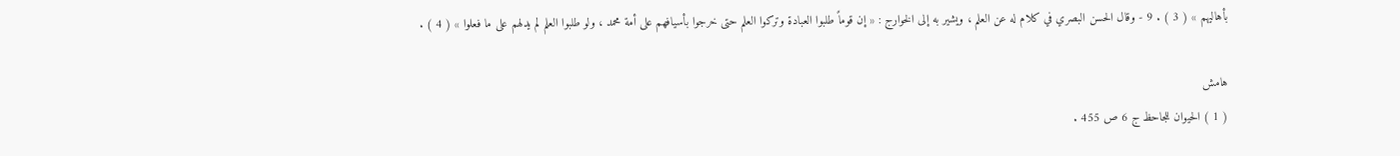بأهاليهم » ( 3 ) . 9 - وقال الحسن البصري في كلام له عن العلم ، ويشير به إلى الخوارج : « إن قوماً طلبوا العبادة وتركوا العلم حتى خرجوا بأسيافهم على أمة محمد ، ولو طلبوا العلم لم يدلهم على ما فعلوا » ( 4 ) .

هامش
( 1 ) الحيوان للجاحظ ج 6 ص 455 .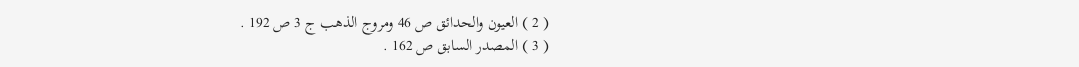( 2 ) العيون والحدائق ص 46 ومروج الذهب ج 3 ص 192 .
( 3 ) المصدر السابق ص 162 .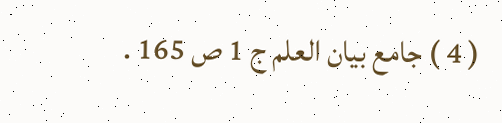( 4 ) جامع بيان العلم ج 1 ص 165 .